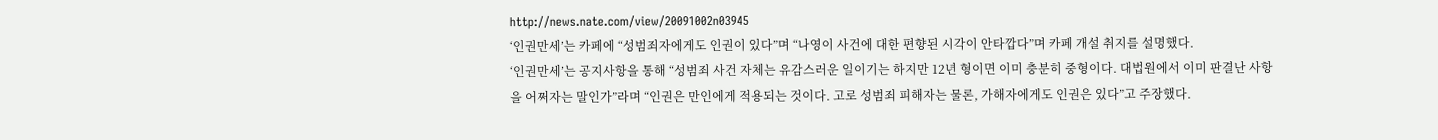http://news.nate.com/view/20091002n03945
‘인권만세’는 카페에 “성범죄자에게도 인권이 있다”며 “나영이 사건에 대한 편향된 시각이 안타깝다”며 카페 개설 취지를 설명했다.
‘인권만세’는 공지사항을 통해 “성범죄 사건 자체는 유감스러운 일이기는 하지만 12년 형이면 이미 충분히 중형이다. 대법원에서 이미 판결난 사항을 어쩌자는 말인가”라며 “인권은 만인에게 적용되는 것이다. 고로 성범죄 피해자는 물론, 가해자에게도 인권은 있다”고 주장했다.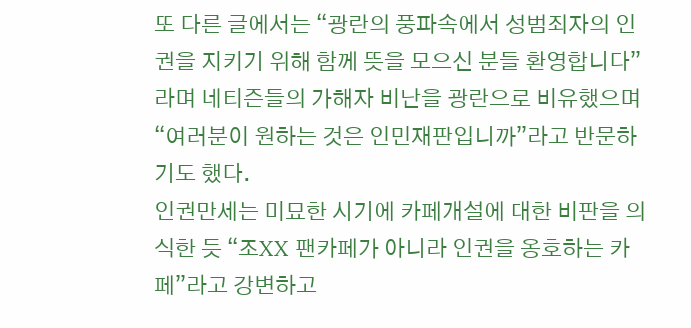또 다른 글에서는 “광란의 풍파속에서 성범죄자의 인권을 지키기 위해 함께 뜻을 모으신 분들 환영합니다”라며 네티즌들의 가해자 비난을 광란으로 비유했으며 “여러분이 원하는 것은 인민재판입니까”라고 반문하기도 했다.
인권만세는 미묘한 시기에 카페개설에 대한 비판을 의식한 듯 “조XX 팬카페가 아니라 인권을 옹호하는 카페”라고 강변하고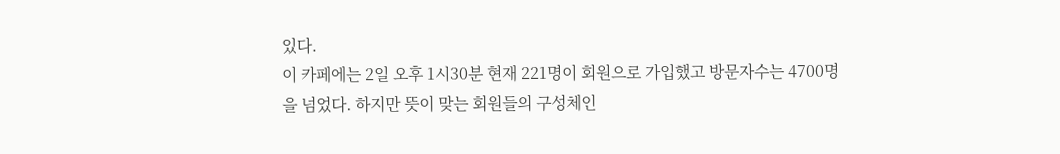있다.
이 카페에는 2일 오후 1시30분 현재 221명이 회원으로 가입했고 방문자수는 4700명을 넘었다. 하지만 뜻이 맞는 회원들의 구성체인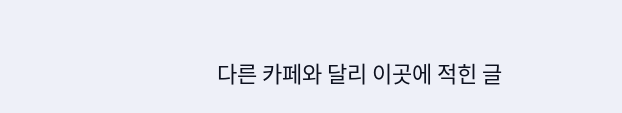다른 카페와 달리 이곳에 적힌 글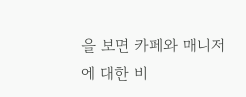을 보면 카페와 매니저에 대한 비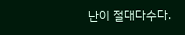난이 절대다수다.